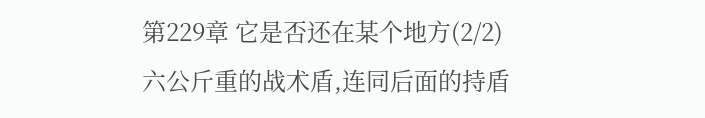第229章 它是否还在某个地方(2/2)
六公斤重的战术盾,连同后面的持盾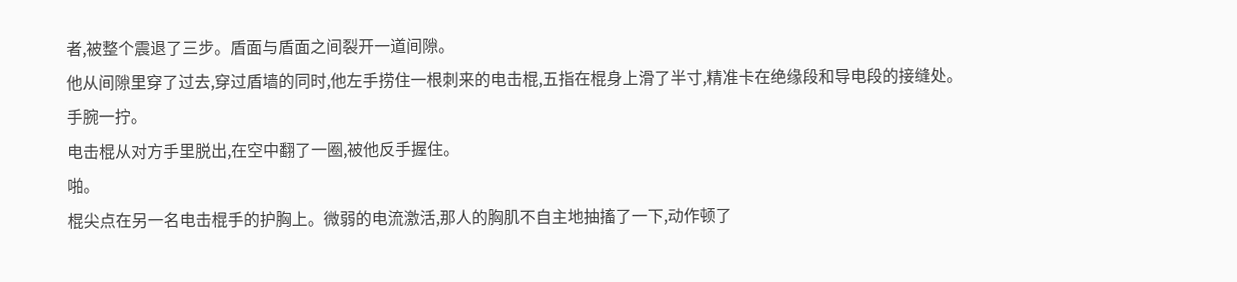者,被整个震退了三步。盾面与盾面之间裂开一道间隙。
他从间隙里穿了过去,穿过盾墙的同时,他左手捞住一根刺来的电击棍,五指在棍身上滑了半寸,精准卡在绝缘段和导电段的接缝处。
手腕一拧。
电击棍从对方手里脱出,在空中翻了一圈,被他反手握住。
啪。
棍尖点在另一名电击棍手的护胸上。微弱的电流激活,那人的胸肌不自主地抽搐了一下,动作顿了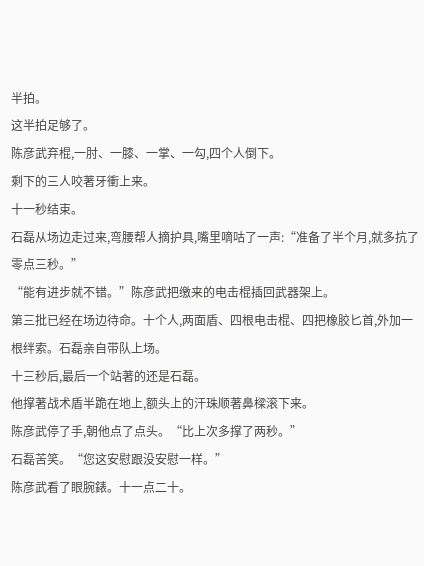半拍。
这半拍足够了。
陈彦武弃棍,一肘、一膝、一掌、一勾,四个人倒下。
剩下的三人咬著牙衝上来。
十一秒结束。
石磊从场边走过来,弯腰帮人摘护具,嘴里嘀咕了一声:“准备了半个月,就多抗了零点三秒。”
“能有进步就不错。”陈彦武把缴来的电击棍插回武器架上。
第三批已经在场边待命。十个人,两面盾、四根电击棍、四把橡胶匕首,外加一根绊索。石磊亲自带队上场。
十三秒后,最后一个站著的还是石磊。
他撑著战术盾半跪在地上,额头上的汗珠顺著鼻樑滚下来。
陈彦武停了手,朝他点了点头。“比上次多撑了两秒。”
石磊苦笑。“您这安慰跟没安慰一样。”
陈彦武看了眼腕錶。十一点二十。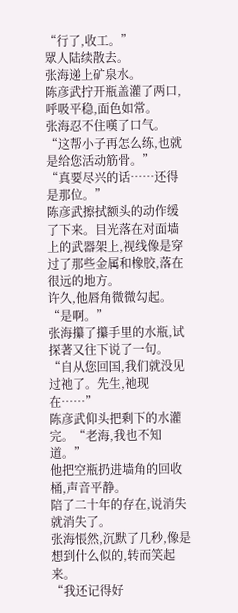“行了,收工。”
眾人陆续散去。
张海递上矿泉水。
陈彦武拧开瓶盖灌了两口,呼吸平稳,面色如常。
张海忍不住嘆了口气。
“这帮小子再怎么练,也就是给您活动筋骨。”
“真要尽兴的话……还得是那位。”
陈彦武擦拭额头的动作缓了下来。目光落在对面墙上的武器架上,视线像是穿过了那些金属和橡胶,落在很远的地方。
许久,他唇角微微勾起。
“是啊。”
张海攥了攥手里的水瓶,试探著又往下说了一句。
“自从您回国,我们就没见过祂了。先生,祂现在……”
陈彦武仰头把剩下的水灌完。“老海,我也不知道。”
他把空瓶扔进墙角的回收桶,声音平静。
陪了二十年的存在,说消失就消失了。
张海悵然,沉默了几秒,像是想到什么似的,转而笑起来。
“我还记得好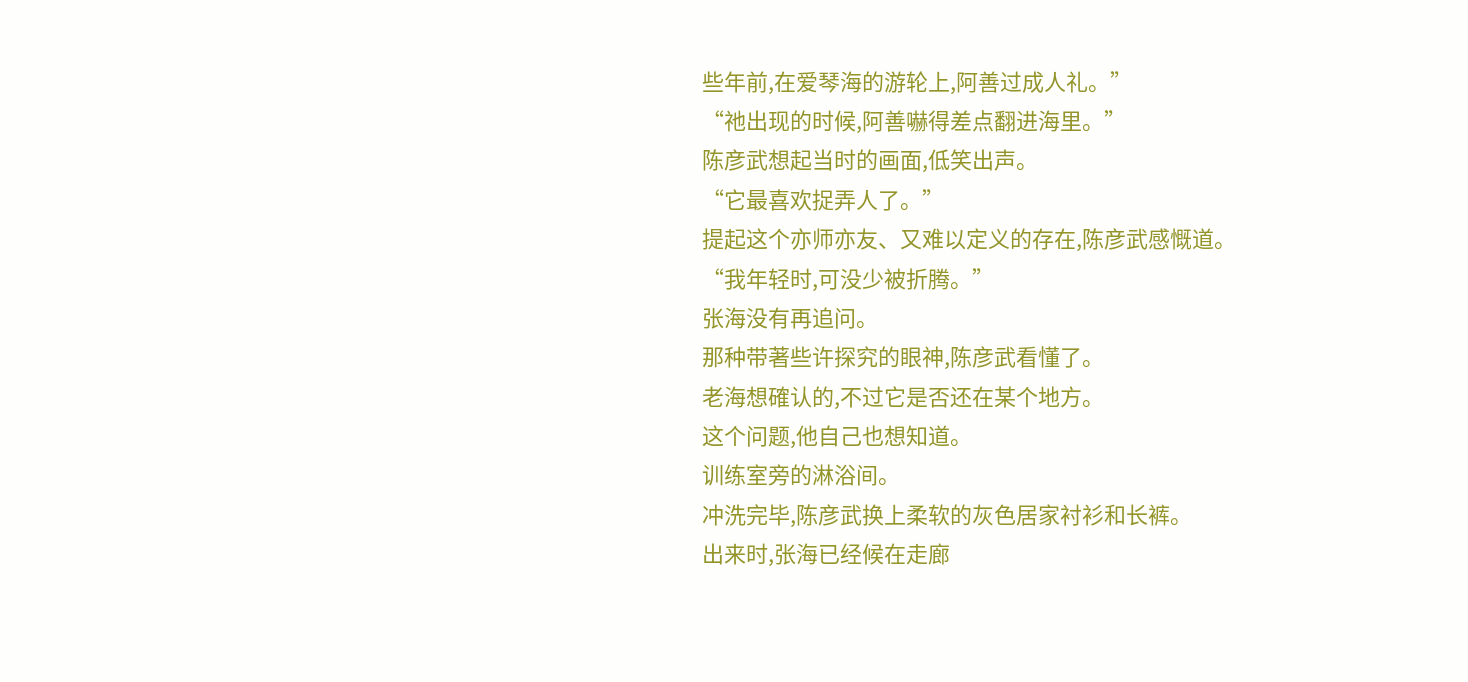些年前,在爱琴海的游轮上,阿善过成人礼。”
“祂出现的时候,阿善嚇得差点翻进海里。”
陈彦武想起当时的画面,低笑出声。
“它最喜欢捉弄人了。”
提起这个亦师亦友、又难以定义的存在,陈彦武感慨道。
“我年轻时,可没少被折腾。”
张海没有再追问。
那种带著些许探究的眼神,陈彦武看懂了。
老海想確认的,不过它是否还在某个地方。
这个问题,他自己也想知道。
训练室旁的淋浴间。
冲洗完毕,陈彦武换上柔软的灰色居家衬衫和长裤。
出来时,张海已经候在走廊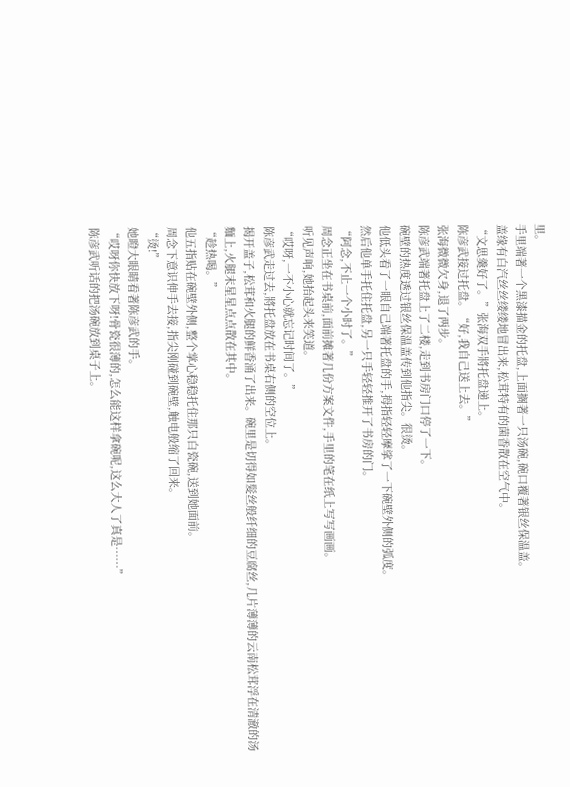里。
手里端著一个黑漆描金的托盘,上面搁著一只汤碗,碗口覆著银丝保温盖。
盖缘有白汽丝丝缕缕地冒出来,松茸特有的菌香散在空气中。
“文思羹好了。”张海双手將托盘递上。
陈彦武接过托盘。“好,我自己送上去。”
张海微微欠身,退了两步。
陈彦武端著托盘上了二楼,走到书房门口停了一下。
碗壁的热度透过银丝保温盖传到他指尖。很烫。
他低头看了一眼自己端著托盘的手,拇指轻轻摩挲了一下碗壁外侧的弧度。
然后他单手托住托盘,另一只手轻轻推开了书房的门。
“阿念,不止一个小时了。”
周念正坐在书桌前,面前摊著几份方案文件,手里的笔在纸上写写画画。
听见声响,她抬起头来笑道。
“哎呀,一不小心就忘记时间了。”
陈彦武走过去,將托盘放在书桌右侧的空位上。
揭开盖子,松茸和火腿的鲜香涌了出来。碗里是切得如髮丝般纤细的豆腐丝,几片薄薄的云南松茸浮在清澈的汤麵上,火腿末星星点点散在其中。
“趁热喝。”
他五指贴在碗壁外侧,整个掌心稳稳托住那只白瓷碗,送到她面前。
周念下意识伸手去接,指尖刚碰到碗壁,触电般缩了回来。
“烫!”
她瞪大眼睛看著陈彦武的手。
“哎呀你快放下呀!骨瓷很薄的,怎么能这样拿碗呢,这么大人了真是……”
陈彦武听话的把汤碗放到桌子上。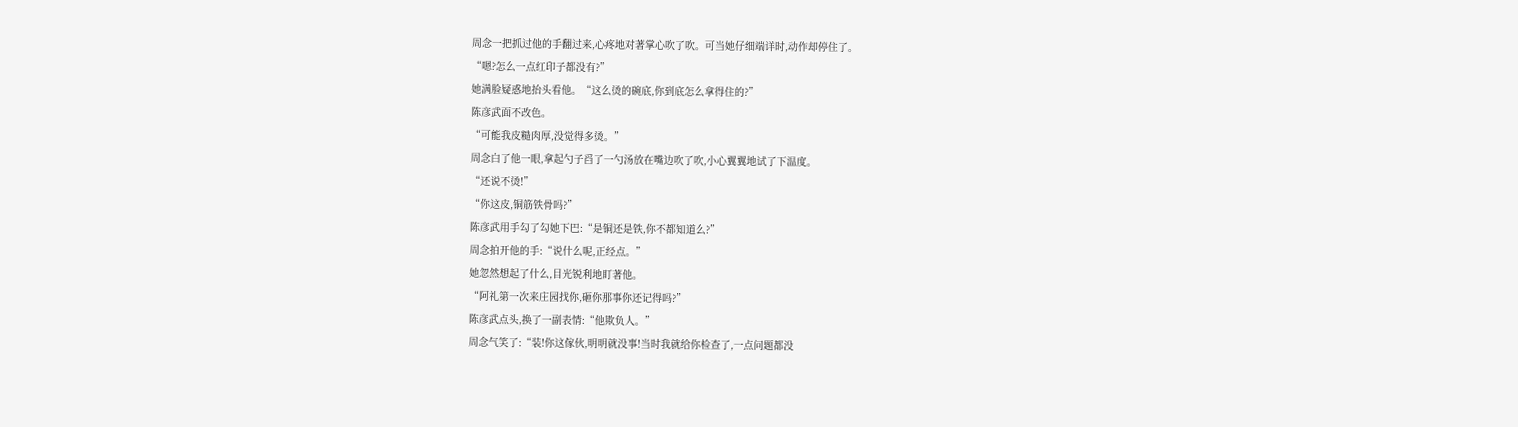周念一把抓过他的手翻过来,心疼地对著掌心吹了吹。可当她仔细端详时,动作却停住了。
“嗯?怎么一点红印子都没有?”
她满脸疑惑地抬头看他。“这么烫的碗底,你到底怎么拿得住的?”
陈彦武面不改色。
“可能我皮糙肉厚,没觉得多烫。”
周念白了他一眼,拿起勺子舀了一勺汤放在嘴边吹了吹,小心翼翼地试了下温度。
“还说不烫!”
“你这皮,铜筋铁骨吗?”
陈彦武用手勾了勾她下巴:“是铜还是铁,你不都知道么?”
周念拍开他的手:“说什么呢,正经点。”
她忽然想起了什么,目光锐利地盯著他。
“阿礼第一次来庄园找你,砸你那事你还记得吗?”
陈彦武点头,换了一副表情:“他欺负人。”
周念气笑了:“装!你这傢伙,明明就没事!当时我就给你检查了,一点问题都没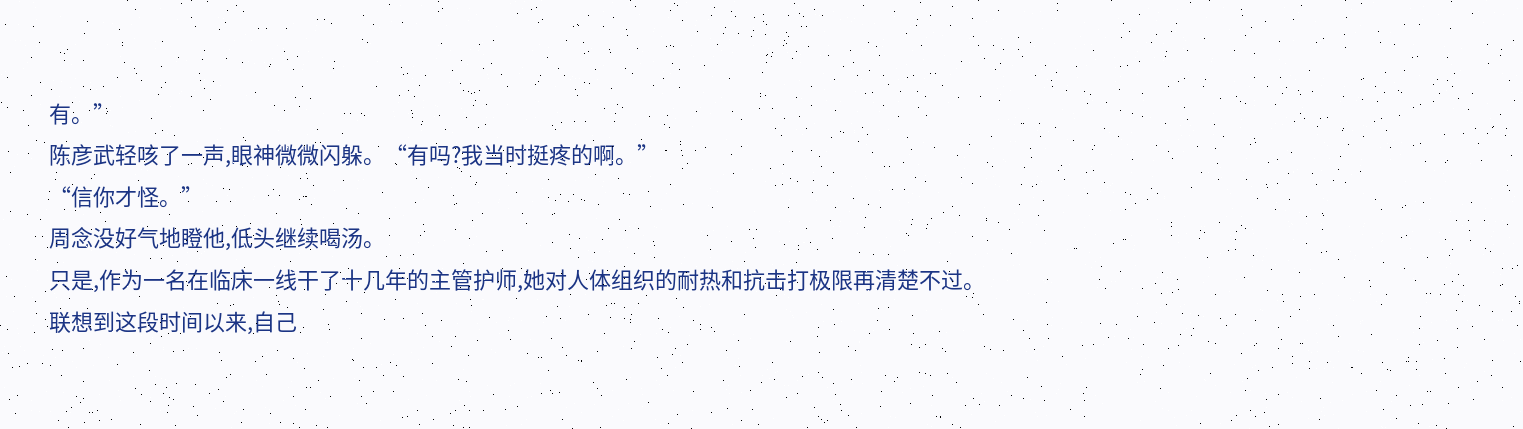有。”
陈彦武轻咳了一声,眼神微微闪躲。“有吗?我当时挺疼的啊。”
“信你才怪。”
周念没好气地瞪他,低头继续喝汤。
只是,作为一名在临床一线干了十几年的主管护师,她对人体组织的耐热和抗击打极限再清楚不过。
联想到这段时间以来,自己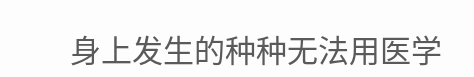身上发生的种种无法用医学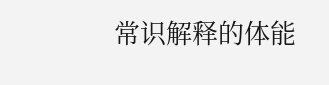常识解释的体能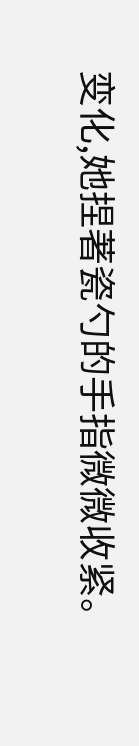变化,她捏著瓷勺的手指微微收紧。